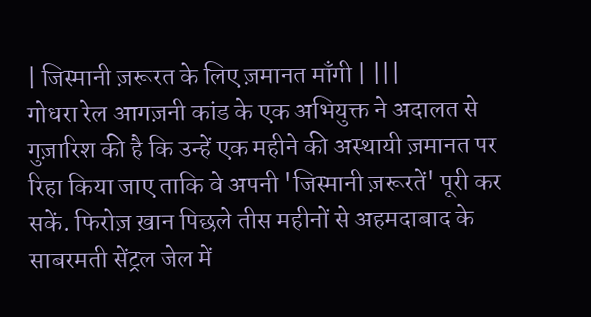| जिस्मानी ज़रूरत के लिए ज़मानत माँगी | |||
गोधरा रेल आगज़नी कांड के एक अभियुक्त ने अदालत से गुज़ारिश की है कि उन्हें एक महीने की अस्थायी ज़मानत पर रिहा किया जाए ताकि वे अपनी 'जिस्मानी ज़रूरतें' पूरी कर सकें. फिरोज़ ख़ान पिछले तीस महीनों से अहमदाबाद के साबरमती सेंट्रल जेल में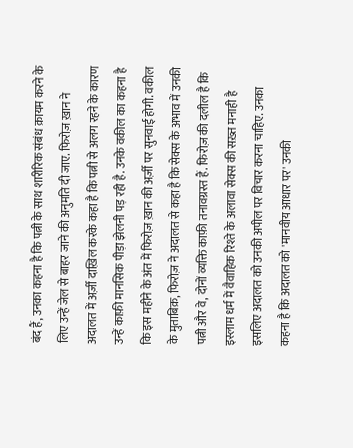बंद हैं, उनका कहना है कि पत्नी के साथ शारीरिक संबंध क़ायम करने के लिए उन्हें जेल से बाहर जाने की अनुमति दी जाए. फिरोज़ ख़ान ने अदालत में अर्ज़ी दाख़िल करके कहा है कि पत्नी से अलग रहने के कारण उन्हें काफ़ी मानसिक पीड़ा झेलनी पड़ रही है. उनके वकील का कहना है कि इस महीने के अंत में फिरोज़ ख़ान की अर्ज़ी पर सुनवाई होगी. वकील के मुताबिक़, फिरोज़ ने अदालत से कहा है कि सेक्स के अभाव में उनकी पत्नी और वे, दोनों व्यक्ति काफ़ी तनावग्रस्त हैं. फिरोज़ की दलील है कि इस्लाम धर्म में वैवाहिक रिश्ते के अलावा सेक्स की सख़्त मनाही है इसलिए अदालत को उनकी अपील पर विचार करना चाहिए. उनका कहना है कि अदालत को 'मानवीय आधार पर' उनकी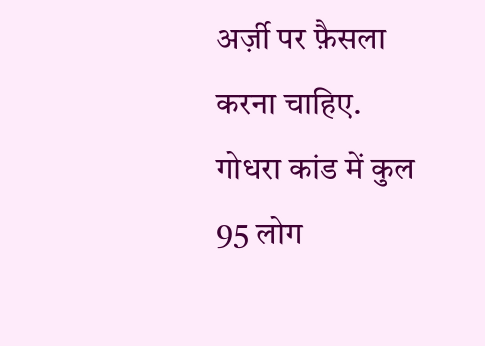अर्ज़ी पर फ़ैसला करना चाहिए. गोधरा कांड में कुल 95 लोग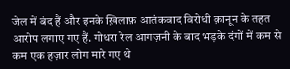जेल में बंद हैं और इनके ख़िलाफ़ आतंकवाद विरोधी क़ानून के तहत आरोप लगाए गए हैं. गोधरा रेल आगज़नी के बाद भड़के दंगों में कम से कम एक हज़ार लोग मारे गए थे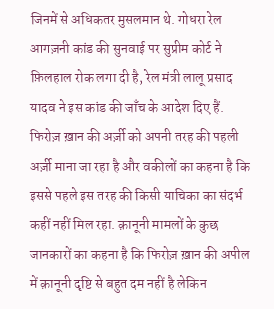जिनमें से अधिकतर मुसलमान थे. गोधरा रेल आगज़नी कांड की सुनवाई पर सुप्रीम कोर्ट ने फ़िलहाल रोक लगा दी है, रेल मंत्री लालू प्रसाद यादव ने इस कांड की जाँच के आदेश दिए हैं. फिरोज़ ख़ान की अर्ज़ी को अपनी तरह की पहली अर्ज़ी माना जा रहा है और वकीलों का कहना है कि इससे पहले इस तरह की किसी याचिका का संदर्भ कहीं नहीं मिल रहा. क़ानूनी मामलों के कुछ जानकारों का कहना है कि फिरोज़ ख़ान की अपील में क़ानूनी दृष्टि से बहुत दम नहीं है लेकिन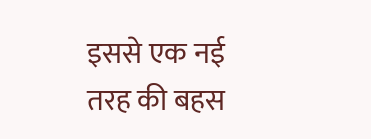इससे एक नई तरह की बहस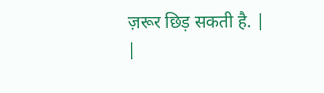ज़रूर छिड़ सकती है. |
|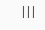|||